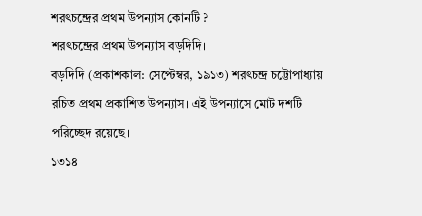শরৎচন্দ্রের প্রথম উপন্যাস কোনটি ?
শরৎচন্দ্রের প্রথম উপন্যাস বড়দিদি।
বড়দিদি (প্রকাশকাল: সেপ্টেম্বর, ১৯১৩) শরৎচন্দ্র চট্টোপাধ্যায় রচিত প্রথম প্রকাশিত উপন্যাস। এই উপন্যাসে মোট দশটি পরিচ্ছেদ রয়েছে।
১৩১৪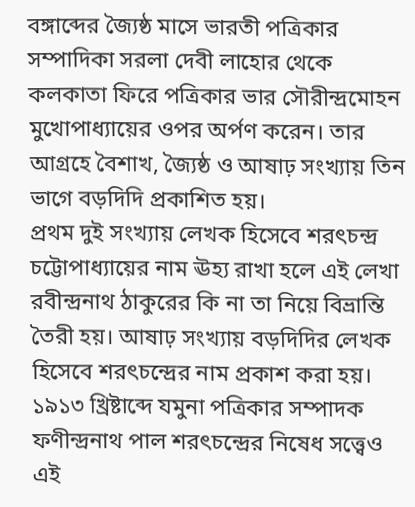বঙ্গাব্দের জ্যৈষ্ঠ মাসে ভারতী পত্রিকার সম্পাদিকা সরলা দেবী লাহোর থেকে কলকাতা ফিরে পত্রিকার ভার সৌরীন্দ্রমোহন মুখোপাধ্যায়ের ওপর অর্পণ করেন। তার আগ্রহে বৈশাখ, জ্যৈষ্ঠ ও আষাঢ় সংখ্যায় তিন ভাগে বড়দিদি প্রকাশিত হয়।
প্রথম দুই সংখ্যায় লেখক হিসেবে শরৎচন্দ্র চট্টোপাধ্যায়ের নাম ঊহ্য রাখা হলে এই লেখা রবীন্দ্রনাথ ঠাকুরের কি না তা নিয়ে বিভ্রান্তি তৈরী হয়। আষাঢ় সংখ্যায় বড়দিদির লেখক হিসেবে শরৎচন্দ্রের নাম প্রকাশ করা হয়। ১৯১৩ খ্রিষ্টাব্দে যমুনা পত্রিকার সম্পাদক ফণীন্দ্রনাথ পাল শরৎচন্দ্রের নিষেধ সত্ত্বেও এই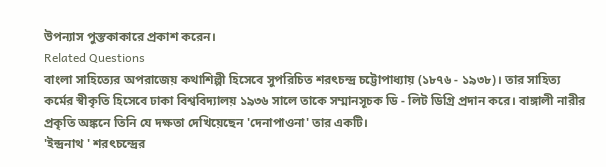উপন্যাস পুস্তকাকারে প্রকাশ করেন।
Related Questions
বাংলা সাহিত্যের অপরাজেয় কথাশিল্পী হিসেবে সুপরিচিত শরৎচন্দ্র চট্টোপাধ্যায় (১৮৭৬ - ১৯৩৮)। তার সাহিত্য কর্মের স্বীকৃতি হিসেবে ঢাকা বিশ্ববিদ্যালয় ১৯৩৬ সালে তাকে সম্মানসূচক ডি - লিট ডিগ্রি প্রদান করে। বাঙ্গালী নারীর প্রকৃতি অঙ্কনে তিনি যে দক্ষতা দেখিয়েছেন 'দেনাপাওনা' তার একটি।
'ইন্দ্রনাথ ' শরৎচন্দ্রের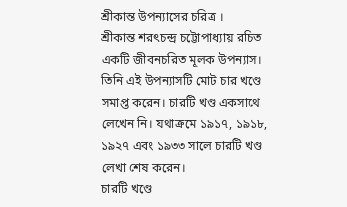শ্রীকান্ত উপন্যাসের চরিত্র ।
শ্রীকান্ত শরৎচন্দ্র চট্টোপাধ্যায় রচিত একটি জীবনচরিত মূলক উপন্যাস। তিনি এই উপন্যাসটি মোট চার খণ্ডে সমাপ্ত করেন। চারটি খণ্ড একসাথে লেখেন নি। যথাক্রমে ১৯১৭, ১৯১৮, ১৯২৭ এবং ১৯৩৩ সালে চারটি খণ্ড লেখা শেষ করেন।
চারটি খণ্ডে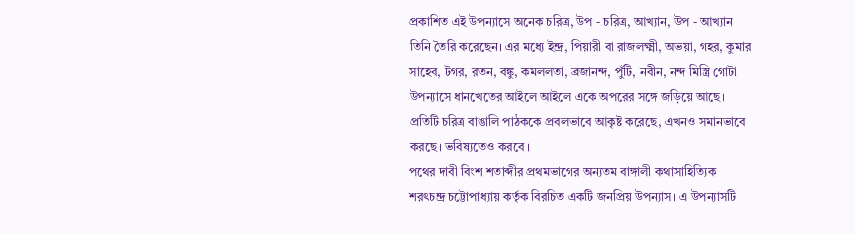প্রকাশিত এই উপন্যাসে অনেক চরিত্র, উপ - চরিত্র, আখ্যান, উপ - আখ্যান তিনি তৈরি করেছেন। এর মধ্যে ইন্দ্র, পিয়ারী বা রাজলক্ষ্মী, অভয়া, গহর, কুমার সাহেব, টগর, রতন, বঙ্কু, কমললতা, ব্রজানন্দ, পুঁটি, নবীন, নন্দ মিস্ত্রি গোটা উপন্যাসে ধানখেতের আইলে আইলে একে অপরের সঙ্গে জড়িয়ে আছে। প্রতিটি চরিত্র বাঙালি পাঠককে প্রবলভাবে আকৃষ্ট করেছে, এখনও সমানভাবে করছে। ভবিষ্যতেও করবে ।
পথের দাবী বিংশ শতাব্দীর প্রথমভাগের অন্যতম বাঙ্গালী কথাসাহিত্যিক শরৎচন্দ্র চট্টোপাধ্যায় কর্তৃক বিরচিত একটি জনপ্রিয় উপন্যাস। এ উপন্যাসটি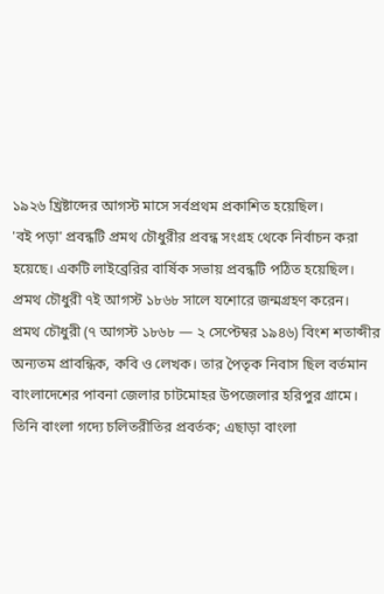১৯২৬ খ্রিষ্টাব্দের আগস্ট মাসে সর্বপ্রথম প্রকাশিত হয়েছিল।
'বই পড়া' প্রবন্ধটি প্রমথ চৌধুরীর প্রবন্ধ সংগ্রহ থেকে নির্বাচন করা হয়েছে। একটি লাইব্রেরির বার্ষিক সভায় প্রবন্ধটি পঠিত হয়েছিল। প্রমথ চৌধুরী ৭ই আগস্ট ১৮৬৮ সালে যশোরে জন্মগ্রহণ করেন।
প্রমথ চৌধুরী (৭ আগস্ট ১৮৬৮ — ২ সেপ্টেম্বর ১৯৪৬) বিংশ শতাব্দীর অন্যতম প্রাবন্ধিক, কবি ও লেখক। তার পৈতৃক নিবাস ছিল বর্তমান বাংলাদেশের পাবনা জেলার চাটমোহর উপজেলার হরিপুর গ্রামে। তিনি বাংলা গদ্যে চলিতরীতির প্রবর্তক; এছাড়া বাংলা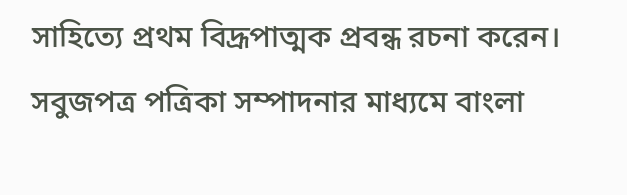সাহিত্যে প্রথম বিদ্রূপাত্মক প্রবন্ধ রচনা করেন। সবুজপত্র পত্রিকা সম্পাদনার মাধ্যমে বাংলা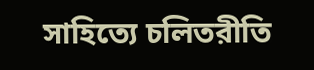সাহিত্যে চলিতরীতি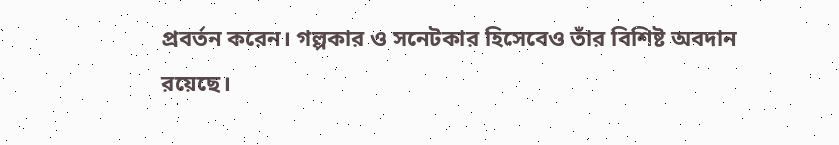প্রবর্তন করেন। গল্পকার ও সনেটকার হিসেবেও তাঁর বিশিষ্ট অবদান রয়েছে।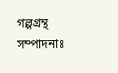গল্পগ্রন্থ সম্পাদনাঃ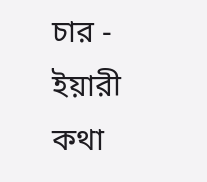চার - ইয়ারী কথা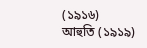(১৯১৬)
আহুতি (১৯১৯)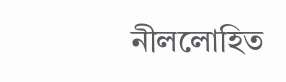নীললোহিত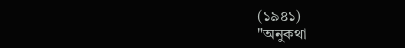(১৯৪১)
"অনুকথা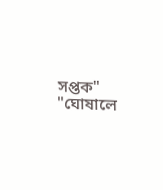সপ্তক"
"ঘোষালে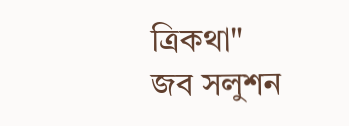ত্রিকথা"
জব সলুশন